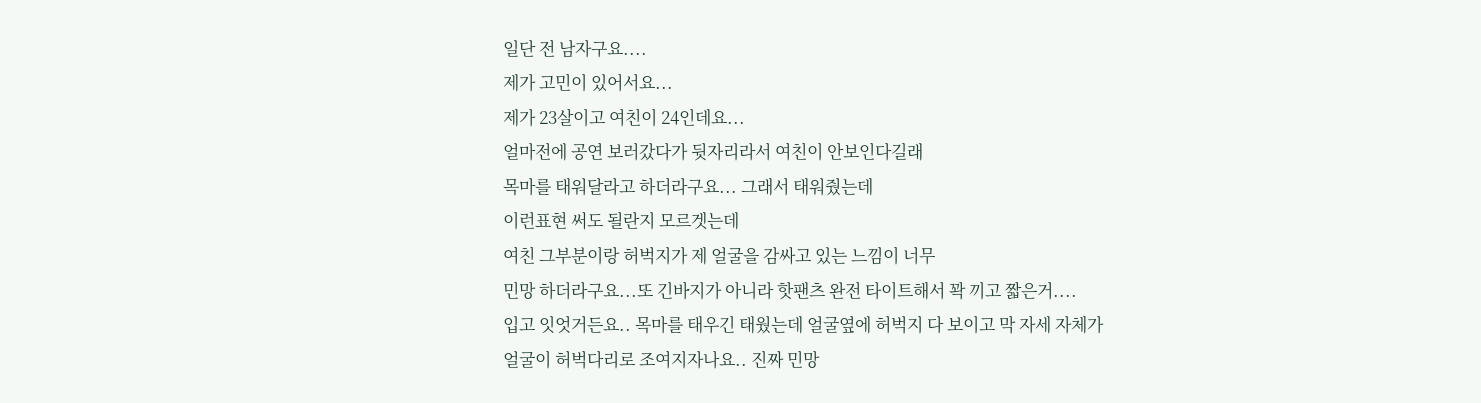일단 전 남자구요....
제가 고민이 있어서요...
제가 23살이고 여친이 24인데요...
얼마전에 공연 보러갔다가 뒷자리라서 여친이 안보인다길래
목마를 태워달라고 하더라구요... 그래서 태워줬는데
이런표현 써도 될란지 모르겟는데
여친 그부분이랑 허벅지가 제 얼굴을 감싸고 있는 느낌이 너무
민망 하더라구요...또 긴바지가 아니라 핫팬츠 완전 타이트해서 꽉 끼고 짧은거....
입고 잇엇거든요.. 목마를 태우긴 태웠는데 얼굴옆에 허벅지 다 보이고 막 자세 자체가
얼굴이 허벅다리로 조여지자나요.. 진짜 민망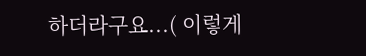하더라구요...( 이렇게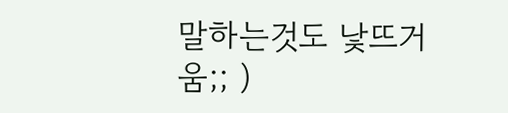말하는것도 낯뜨거움;; )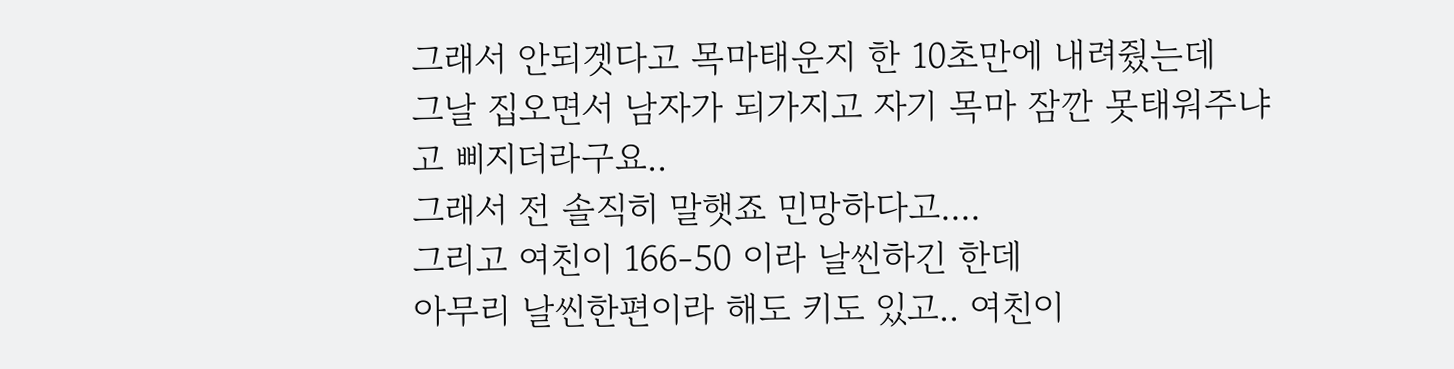그래서 안되겟다고 목마태운지 한 10초만에 내려줬는데
그날 집오면서 남자가 되가지고 자기 목마 잠깐 못태워주냐고 삐지더라구요..
그래서 전 솔직히 말햇죠 민망하다고....
그리고 여친이 166-50 이라 날씬하긴 한데
아무리 날씬한편이라 해도 키도 있고.. 여친이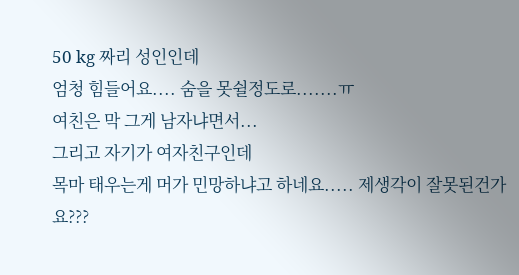50 kg 짜리 성인인데
엄청 힘들어요.... 숨을 못쉴정도로.......ㅠ
여친은 막 그게 남자냐면서...
그리고 자기가 여자친구인데
목마 태우는게 머가 민망하냐고 하네요..... 제생각이 잘못된건가요???